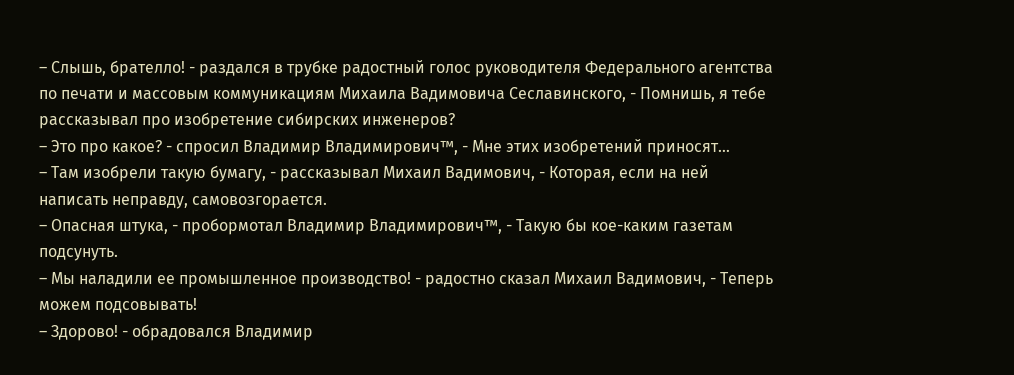– Слышь, брателло! - раздался в трубке радостный голос руководителя Федерального агентства по печати и массовым коммуникациям Михаила Вадимовича Сеславинского, - Помнишь, я тебе рассказывал про изобретение сибирских инженеров?
– Это про какое? - спросил Владимир Владимирович™, - Мне этих изобретений приносят…
– Там изобрели такую бумагу, - рассказывал Михаил Вадимович, - Которая, если на ней написать неправду, самовозгорается.
– Опасная штука, - пробормотал Владимир Владимирович™, - Такую бы кое-каким газетам подсунуть.
– Мы наладили ее промышленное производство! - радостно сказал Михаил Вадимович, - Теперь можем подсовывать!
– Здорово! - обрадовался Владимир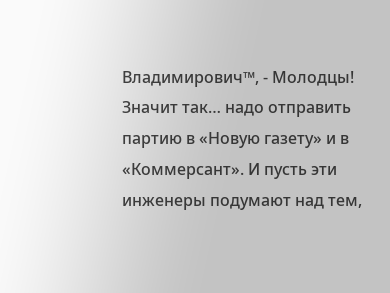Владимирович™, - Молодцы! Значит так… надо отправить партию в «Новую газету» и в «Коммерсант». И пусть эти инженеры подумают над тем,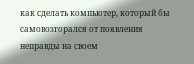как сделать компьютер, который бы самовозгорался от появления неправды на своем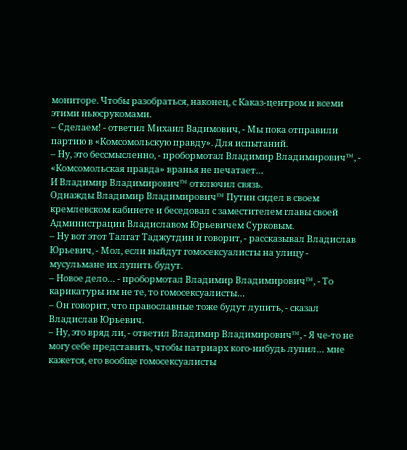мониторе. Чтобы разобраться, наконец, с Каказ-центром и всеми этими ньюсрукомами.
– Сделаем! - ответил Михаил Вадимович, - Мы пока отправили партию в «Комсомольскую правду». Для испытаний.
– Ну, это бессмысленно, - пробормотал Владимир Владимирович™, - «Комсомольская правда» вранья не печатает…
И Владимир Владимирович™ отключил связь.
Однажды Владимир Владимирович™ Путин сидел в своем кремлевском кабинете и беседовал с заместителем главы своей Администрации Владиславом Юрьевичем Сурковым.
– Ну вот этот Талгат Таджутдин и говорит, - рассказывал Владислав Юрьевич, - Мол, если выйдут гомосексуалисты на улицу - мусульмане их лупить будут.
– Новое дело… - пробормотал Владимир Владимирович™, - То карикатуры им не те, то гомосексуалисты…
– Он говорит, что православные тоже будут лупить, - сказал Владислав Юрьевич.
– Ну, это вряд ли, - ответил Владимир Владимирович™, - Я че-то не могу себе представить, чтобы патриарх кого-нибудь лупил… мне кажется, его вообще гомосексуалисты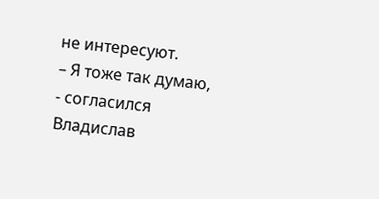не интересуют.
– Я тоже так думаю, - согласился Владислав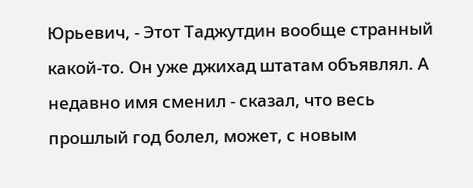Юрьевич, - Этот Таджутдин вообще странный какой-то. Он уже джихад штатам объявлял. А недавно имя сменил - сказал, что весь прошлый год болел, может, с новым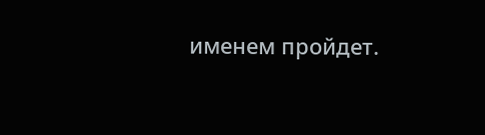именем пройдет.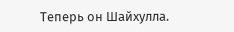Теперь он Шайхулла.